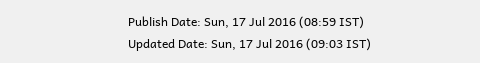Publish Date: Sun, 17 Jul 2016 (08:59 IST)
Updated Date: Sun, 17 Jul 2016 (09:03 IST)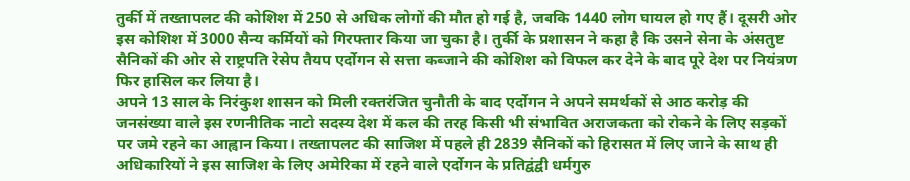तुर्की में तख्तापलट की कोशिश में 250 से अधिक लोगों की मौत हो गई है, जबकि 1440 लोग घायल हो गए हैं। दूसरी ओर इस कोशिश में 3000 सैन्य कर्मियों को गिरफ्तार किया जा चुका है। तुर्की के प्रशासन ने कहा है कि उसने सेना के अंसतुष्ट सैनिकों की ओर से राष्ट्रपति रेसेप तैयप एर्दोगन से सत्ता कब्जाने की कोशिश को विफल कर देने के बाद पूरे देश पर नियंत्रण फिर हासिल कर लिया है।
अपने 13 साल के निरंकुश शासन को मिली रक्तरंजित चुनौती के बाद एर्दोगन ने अपने समर्थकों से आठ करोड़ की जनसंख्या वाले इस रणनीतिक नाटो सदस्य देश में कल की तरह किसी भी संभावित अराजकता को रोकने के लिए सड़कों पर जमे रहने का आह्वान किया। तख्तापलट की साजिश में पहले ही 2839 सैनिकों को हिरासत में लिए जाने के साथ ही अधिकारियों ने इस साजिश के लिए अमेरिका में रहने वाले एर्दोगन के प्रतिद्वंद्वी धर्मगुरु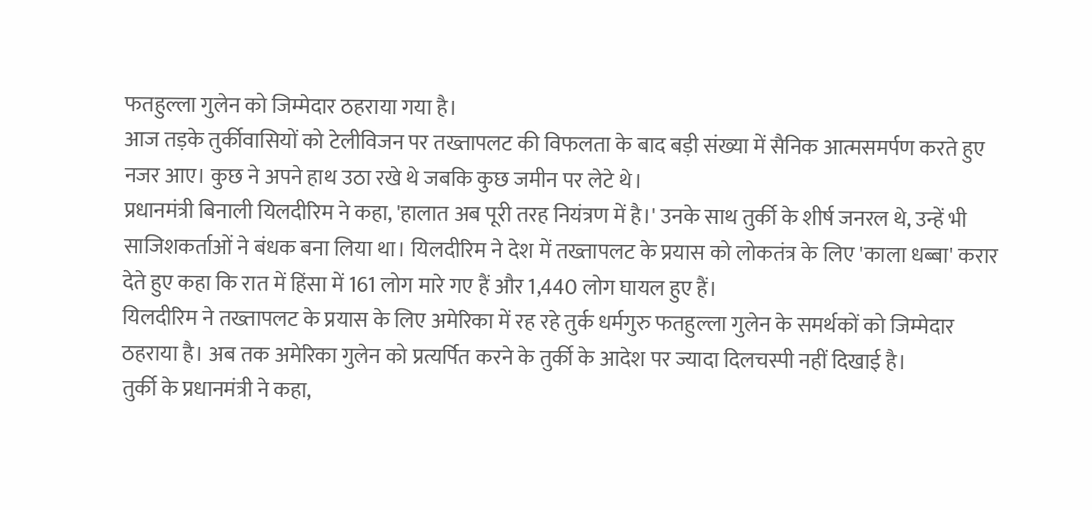फतहुल्ला गुलेन को जिम्मेदार ठहराया गया है।
आज तड़के तुर्कीवासियों को टेलीविजन पर तख्तापलट की विफलता के बाद बड़ी संख्या में सैनिक आत्मसमर्पण करते हुए नजर आए। कुछ ने अपने हाथ उठा रखे थे जबकि कुछ जमीन पर लेटे थे।
प्रधानमंत्री बिनाली यिलदीरिम ने कहा, 'हालात अब पूरी तरह नियंत्रण में है।' उनके साथ तुर्की के शीर्ष जनरल थे, उन्हें भी साजिशकर्ताओं ने बंधक बना लिया था। यिलदीरिम ने देश में तख्तापलट के प्रयास को लोकतंत्र के लिए 'काला धब्बा' करार देते हुए कहा कि रात में हिंसा में 161 लोग मारे गए हैं और 1,440 लोग घायल हुए हैं।
यिलदीरिम ने तख्तापलट के प्रयास के लिए अमेरिका में रह रहे तुर्क धर्मगुरु फतहुल्ला गुलेन के समर्थकों को जिम्मेदार ठहराया है। अब तक अमेरिका गुलेन को प्रत्यर्पित करने के तुर्की के आदेश पर ज्यादा दिलचस्पी नहीं दिखाई है।
तुर्की के प्रधानमंत्री ने कहा,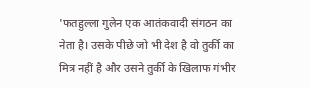'फतहुल्ला गुलेन एक आतंकवादी संगठन का नेता है। उसके पीछे जो भी देश है वो तुर्की का मित्र नहीं है और उसने तुर्की के खिलाफ गंभीर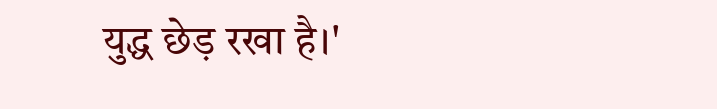युद्ध छेड़ रखा है।'